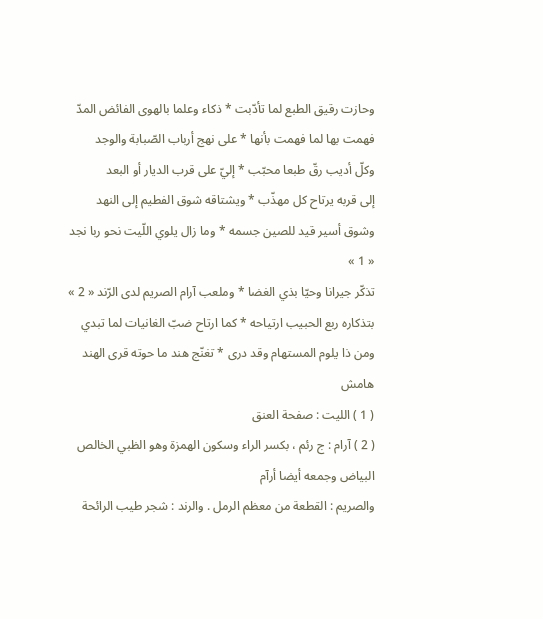وحازت رقيق الطبع لما تأدّبت * ذكاء وعلما بالهوى الفائض المدّ
فهمت بها لما فهمت بأنها * على نهج أرباب الصّبابة والوجد
وكلّ أديب رقّ طبعا محبّب * إليّ على قرب الديار أو البعد
إلى قربه يرتاح كل مهذّب * ويشتاقه شوق الفطيم إلى النهد
وشوق أسير قيد للصين جسمه * وما زال يلوي اللّيت نحو ربا نجد « 1 »
تذكّر جيرانا وحيّا بذي الغضا * وملعب آرام الصريم لدى الرّند « 2 »
بتذكاره ربع الحبيب ارتياحه * كما ارتاح ضبّ الغانيات لما تبدي
ومن ذا يلوم المستهام وقد درى * تغنّج هند ما حوته قرى الهند
هامش
( 1 ) الليت : صفحة العنق
( 2 ) آرام : ج رئم ، بكسر الراء وسكون الهمزة وهو الظبي الخالص البياض وجمعه أيضا أرآم
والصريم : القطعة من معظم الرمل . والرند : شجر طيب الرائحة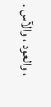، والعود ، والآس .